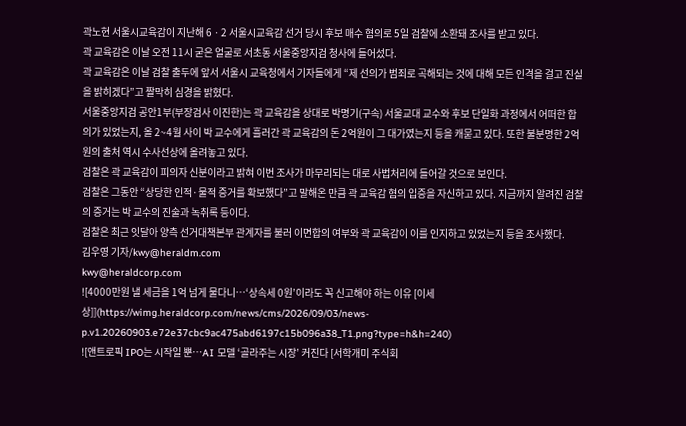곽노현 서울시교육감이 지난해 6ㆍ2 서울시교육감 선거 당시 후보 매수 혐의로 5일 검찰에 소환돼 조사를 받고 있다.
곽 교육감은 이날 오전 11시 굳은 얼굴로 서초동 서울중앙지검 청사에 들어섰다.
곽 교육감은 이날 검찰 출두에 앞서 서울시 교육청에서 기자들에게 “제 선의가 범죄로 곡해되는 것에 대해 모든 인격을 걸고 진실을 밝히겠다”고 짤막히 심경을 밝혔다.
서울중앙지검 공안1부(부장검사 이진한)는 곽 교육감을 상대로 박명기(구속) 서울교대 교수와 후보 단일화 과정에서 어떠한 합의가 있었는지, 올 2~4월 사이 박 교수에게 흘러간 곽 교육감의 돈 2억원이 그 대가였는지 등을 캐묻고 있다. 또한 불분명한 2억원의 출처 역시 수사선상에 올려놓고 있다.
검찰은 곽 교육감이 피의자 신분이라고 밝혀 이번 조사가 마무리되는 대로 사법처리에 들어갈 것으로 보인다.
검찰은 그동안 “상당한 인적·물적 증거를 확보했다”고 말해온 만큼 곽 교육감 혐의 입증을 자신하고 있다. 지금까지 알려진 검찰의 증거는 박 교수의 진술과 녹취록 등이다.
검찰은 최근 잇달아 양측 선거대책본부 관계자를 불러 이면합의 여부와 곽 교육감이 이를 인지하고 있었는지 등을 조사했다.
김우영 기자/kwy@heraldm.com
kwy@heraldcorp.com
![4000만원 낼 세금을 1억 넘게 물다니…‘상속세 0원’이라도 꼭 신고해야 하는 이유 [이세상]](https://wimg.heraldcorp.com/news/cms/2026/09/03/news-p.v1.20260903.e72e37cbc9ac475abd6197c15b096a38_T1.png?type=h&h=240)
![앤트로픽 IPO는 시작일 뿐…AI 모델 ‘골라주는 시장’ 커진다 [서학개미 주식회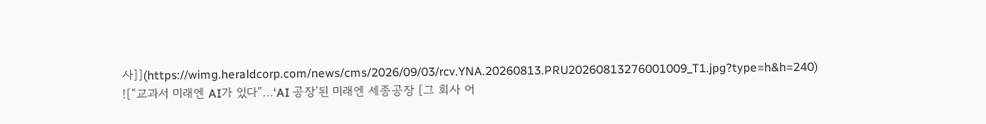사]](https://wimg.heraldcorp.com/news/cms/2026/09/03/rcv.YNA.20260813.PRU20260813276001009_T1.jpg?type=h&h=240)
![“교과서 미래엔 AI가 있다”…‘AI 공장’된 미래엔 세종공장 [그 회사 어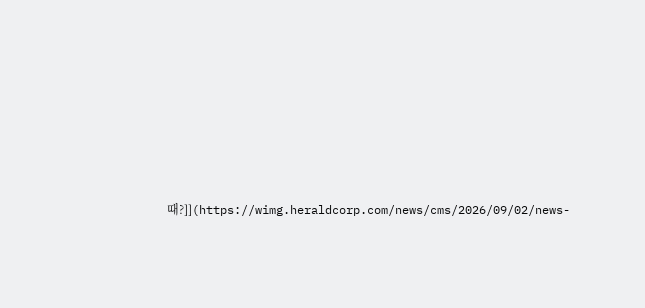때?]](https://wimg.heraldcorp.com/news/cms/2026/09/02/news-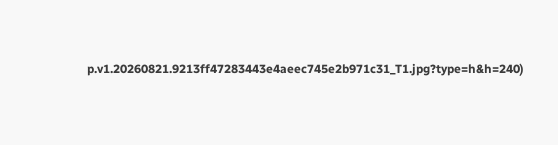p.v1.20260821.9213ff47283443e4aeec745e2b971c31_T1.jpg?type=h&h=240)